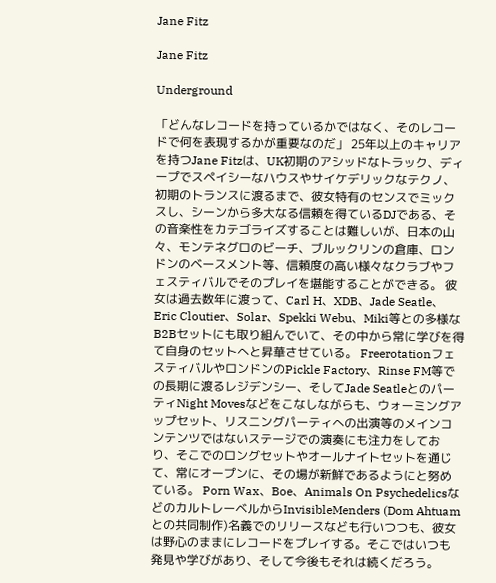Jane Fitz

Jane Fitz

Underground

「どんなレコードを持っているかではなく、そのレコードで何を表現するかが重要なのだ」 25年以上のキャリアを持つJane Fitzは、UK初期のアシッドなトラック、ディープでスペイシーなハウスやサイケデリックなテクノ、初期のトランスに渡るまで、彼女特有のセンスでミックスし、シーンから多大なる信頼を得ているDJである、その音楽性をカテゴライズすることは難しいが、日本の山々、モンテネグロのビーチ、ブルックリンの倉庫、ロンドンのベースメント等、信頼度の高い様々なクラブやフェスティバルでそのプレイを堪能することができる。 彼女は過去数年に渡って、Carl H、XDB、Jade Seatle、Eric Cloutier、Solar、Spekki Webu、Miki等との多様なB2Bセットにも取り組んでいて、その中から常に学びを得て自身のセットへと昇華させている。 FreerotationフェスティバルやロンドンのPickle Factory、Rinse FM等での長期に渡るレジデンシー、そしてJade SeatleとのパーティNight Movesなどをこなしながらも、ウォーミングアップセット、リスニングパーティへの出演等のメインコンテンツではないステージでの演奏にも注力をしており、そこでのロングセットやオールナイトセットを通じて、常にオープンに、その場が新鮮であるようにと努めている。 Porn Wax、Boe、Animals On PsychedelicsなどのカルトレーベルからInvisibleMenders (Dom Ahtuamとの共同制作)名義でのリリースなども行いつつも、彼女は野心のままにレコードをプレイする。そこではいつも発見や学びがあり、そして今後もそれは続くだろう。